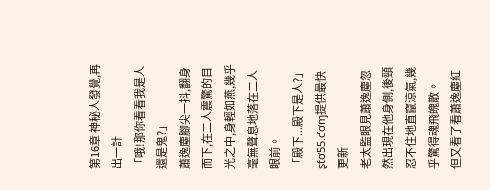第16章 神秘人發覺,再出一計
「哦!那你看看我是人還是鬼?」
蕭逸塵腳尖一抖,翻身而下,在二人震驚的目光之中,身輕如燕,幾乎毫無聲息地落在二人眼前。
「殿下...殿下是人?」
ʂƭơ55.ƈơɱ提供最快更新
老太監眼見蕭逸塵忽然出現在他身側,後頸忍不住地直竄涼氣,幾乎驚得魂飛魄散。
但又看了看蕭逸塵紅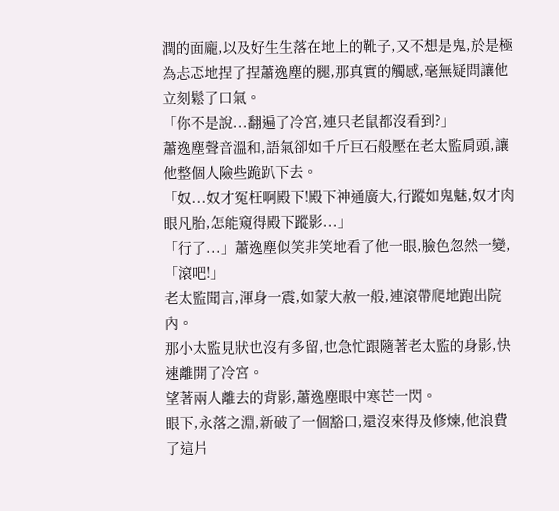潤的面龐,以及好生生落在地上的靴子,又不想是鬼,於是極為忐忑地捏了捏蕭逸塵的腿,那真實的觸感,毫無疑問讓他立刻鬆了口氣。
「你不是說...翻遍了冷宮,連只老鼠都沒看到?」
蕭逸塵聲音溫和,語氣卻如千斤巨石般壓在老太監肩頭,讓他整個人險些跪趴下去。
「奴...奴才冤枉啊殿下!殿下神通廣大,行蹤如鬼魅,奴才肉眼凡胎,怎能窺得殿下蹤影...」
「行了...」蕭逸塵似笑非笑地看了他一眼,臉色忽然一變,「滾吧!」
老太監聞言,渾身一震,如蒙大赦一般,連滾帶爬地跑出院內。
那小太監見狀也沒有多留,也急忙跟隨著老太監的身影,快速離開了冷宮。
望著兩人離去的背影,蕭逸塵眼中寒芒一閃。
眼下,永落之淵,新破了一個豁口,還沒來得及修煉,他浪費了這片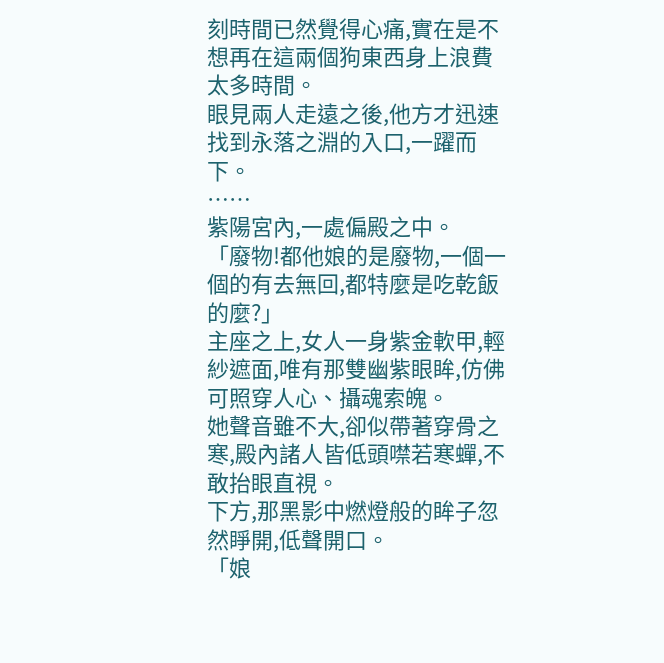刻時間已然覺得心痛,實在是不想再在這兩個狗東西身上浪費太多時間。
眼見兩人走遠之後,他方才迅速找到永落之淵的入口,一躍而下。
……
紫陽宮內,一處偏殿之中。
「廢物!都他娘的是廢物,一個一個的有去無回,都特麼是吃乾飯的麼?」
主座之上,女人一身紫金軟甲,輕紗遮面,唯有那雙幽紫眼眸,仿佛可照穿人心、攝魂索魄。
她聲音雖不大,卻似帶著穿骨之寒,殿內諸人皆低頭噤若寒蟬,不敢抬眼直視。
下方,那黑影中燃燈般的眸子忽然睜開,低聲開口。
「娘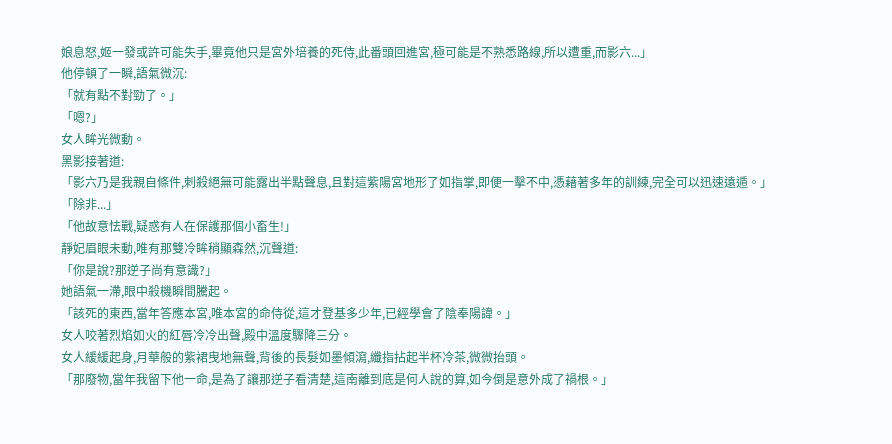娘息怒,姬一發或許可能失手,畢竟他只是宮外培養的死侍,此番頭回進宮,極可能是不熟悉路線,所以遭重,而影六...」
他停頓了一瞬,語氣微沉:
「就有點不對勁了。」
「嗯?」
女人眸光微動。
黑影接著道:
「影六乃是我親自條件,刺殺絕無可能露出半點聲息,且對這紫陽宮地形了如指掌,即便一擊不中,憑藉著多年的訓練,完全可以迅速遠遁。」
「除非...」
「他故意怯戰,疑惑有人在保護那個小畜生!」
靜妃眉眼未動,唯有那雙冷眸稍顯森然,沉聲道:
「你是說?那逆子尚有意識?」
她語氣一滯,眼中殺機瞬間騰起。
「該死的東西,當年答應本宮,唯本宮的命侍從,這才登基多少年,已經學會了陰奉陽諱。」
女人咬著烈焰如火的紅唇冷冷出聲,殿中溫度驟降三分。
女人緩緩起身,月華般的紫裙曳地無聲,背後的長髮如墨傾瀉,纖指拈起半杯冷茶,微微抬頭。
「那廢物,當年我留下他一命,是為了讓那逆子看清楚,這南離到底是何人說的算,如今倒是意外成了禍根。」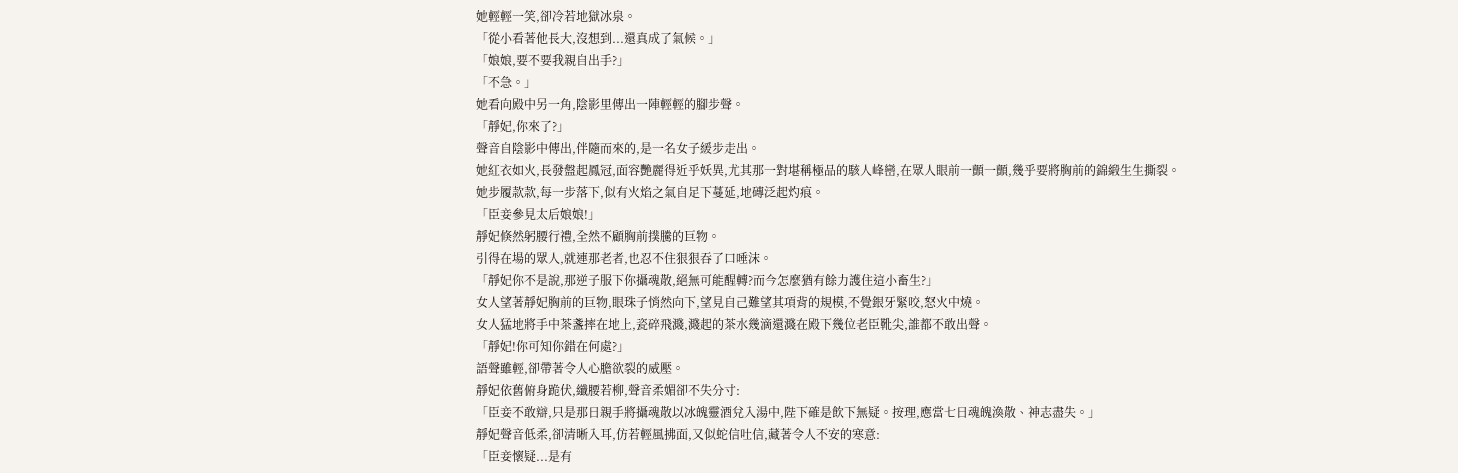她輕輕一笑,卻冷若地獄冰泉。
「從小看著他長大,沒想到...還真成了氣候。」
「娘娘,要不要我親自出手?」
「不急。」
她看向殿中另一角,陰影里傳出一陣輕輕的腳步聲。
「靜妃,你來了?」
聲音自陰影中傳出,伴隨而來的,是一名女子緩步走出。
她紅衣如火,長發盤起鳳冠,面容艷麗得近乎妖異,尤其那一對堪稱極品的駭人峰巒,在眾人眼前一顫一顫,幾乎要將胸前的錦緞生生撕裂。
她步履款款,每一步落下,似有火焰之氣自足下蔓延,地磚泛起灼痕。
「臣妾參見太后娘娘!」
靜妃倏然躬腰行禮,全然不顧胸前撲騰的巨物。
引得在場的眾人,就連那老者,也忍不住狠狠吞了口唾沫。
「靜妃你不是說,那逆子服下你攝魂散,絕無可能醒轉?而今怎麼猶有餘力護住這小畜生?」
女人望著靜妃胸前的巨物,眼珠子悄然向下,望見自己難望其項背的規模,不覺銀牙緊咬,怒火中燒。
女人猛地將手中茶盞摔在地上,瓷碎飛濺,濺起的茶水幾滴還濺在殿下幾位老臣靴尖,誰都不敢出聲。
「靜妃!你可知你錯在何處?」
語聲雖輕,卻帶著令人心膽欲裂的威壓。
靜妃依舊俯身跪伏,纖腰若柳,聲音柔媚卻不失分寸:
「臣妾不敢辯,只是那日親手將攝魂散以冰魄靈酒兌入湯中,陛下確是飲下無疑。按理,應當七日魂魄渙散、神志盡失。」
靜妃聲音低柔,卻清晰入耳,仿若輕風拂面,又似蛇信吐信,藏著令人不安的寒意:
「臣妾懷疑...是有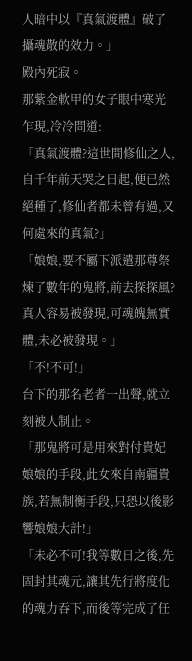人暗中以『真氣渡體』破了攝魂散的效力。」
殿內死寂。
那紫金軟甲的女子眼中寒光乍現,冷冷問道:
「真氣渡體?這世間修仙之人,自千年前天哭之日起,便已然絕種了,修仙者都未曾有過,又何處來的真氣?」
「娘娘,要不屬下派遣那尊祭煉了數年的鬼將,前去探探風?真人容易被發現,可魂魄無實體,未必被發現。」
「不!不可!」
台下的那名老者一出聲,就立刻被人制止。
「那鬼將可是用來對付貴妃娘娘的手段,此女來自南疆貴族,若無制衡手段,只恐以後影響娘娘大計!」
「未必不可!我等數日之後,先固封其魂元,讓其先行將度化的魂力吞下,而後等完成了任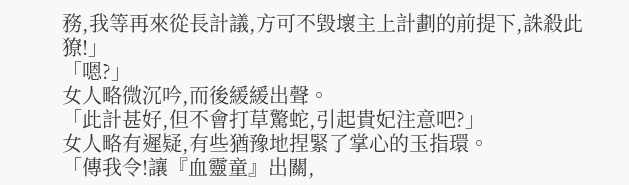務,我等再來從長計議,方可不毀壞主上計劃的前提下,誅殺此獠!」
「嗯?」
女人略微沉吟,而後緩緩出聲。
「此計甚好,但不會打草驚蛇,引起貴妃注意吧?」
女人略有遲疑,有些猶豫地捏緊了掌心的玉指環。
「傳我令!讓『血靈童』出關,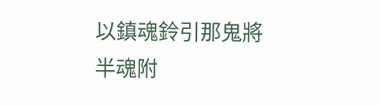以鎮魂鈴引那鬼將半魂附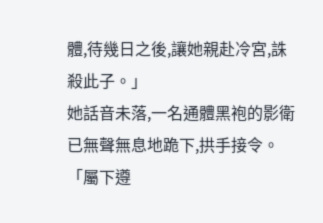體,待幾日之後,讓她親赴冷宮,誅殺此子。」
她話音未落,一名通體黑袍的影衛已無聲無息地跪下,拱手接令。
「屬下遵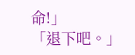命!」
「退下吧。」